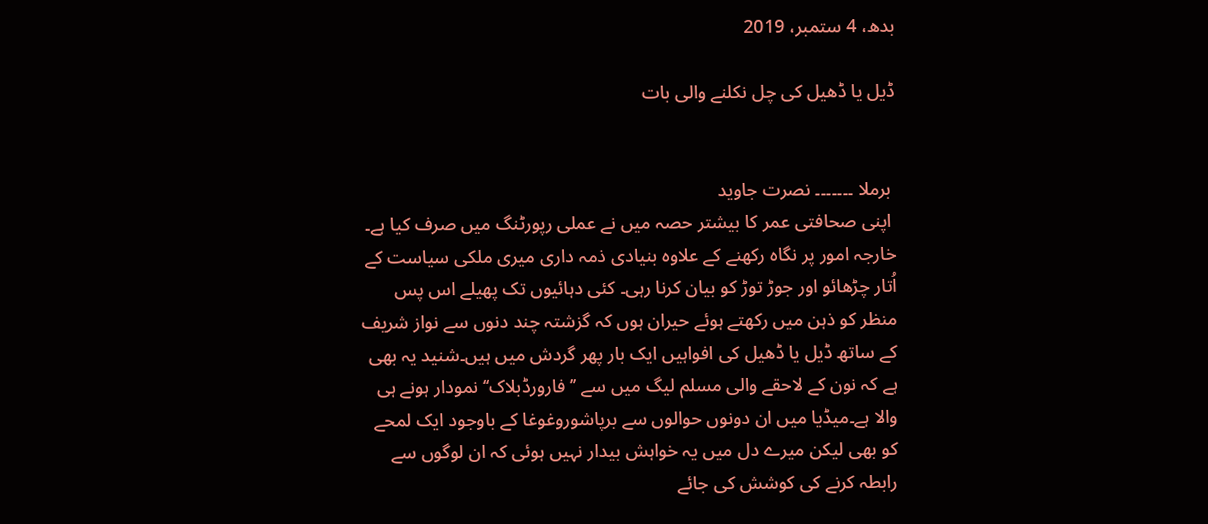بدھ، 4 ستمبر، 2019

ڈیل یا ڈھیل کی چل نکلنے والی بات


 برملا ۔۔۔۔۔۔۔ نصرت جاوید
 اپنی صحافتی عمر کا بیشتر حصہ میں نے عملی رپورٹنگ میں صرف کیا ہے۔ خارجہ امور پر نگاہ رکھنے کے علاوہ بنیادی ذمہ داری میری ملکی سیاست کے اُتار چڑھائو اور جوڑ توڑ کو بیان کرنا رہی۔ کئی دہائیوں تک پھیلے اس پس منظر کو ذہن میں رکھتے ہوئے حیران ہوں کہ گزشتہ چند دنوں سے نواز شریف کے ساتھ ڈیل یا ڈھیل کی افواہیں ایک بار پھر گردش میں ہیں۔شنید یہ بھی ہے کہ نون کے لاحقے والی مسلم لیگ میں سے ’’فارورڈبلاک‘‘ نمودار ہونے ہی والا ہے۔میڈیا میں ان دونوں حوالوں سے برپاشوروغوغا کے باوجود ایک لمحے کو بھی لیکن میرے دل میں یہ خواہش بیدار نہیں ہوئی کہ ان لوگوں سے رابطہ کرنے کی کوشش کی جائے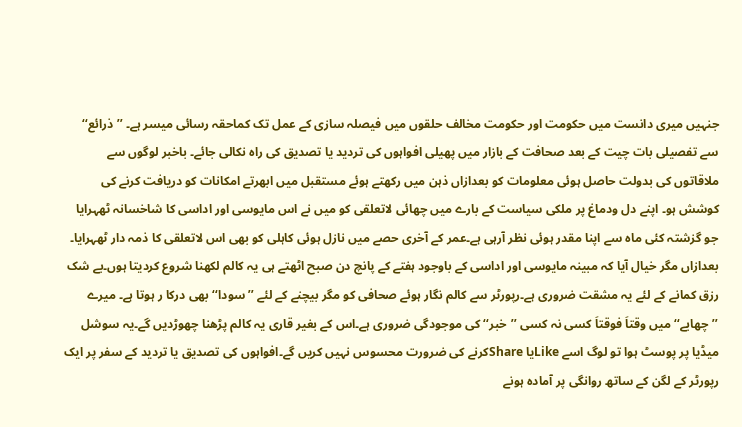جنہیں میری دانست میں حکومت اور حکومت مخالف حلقوں میں فیصلہ سازی کے عمل تک کماحقہ رسائی میسر ہے۔ ’’ذرائع‘‘ سے تفصیلی بات چیت کے بعد صحافت کے بازار میں پھیلی افواہوں کی تردید یا تصدیق کی راہ نکالی جائے۔ باخبر لوگوں سے ملاقاتوں کی بدولت حاصل ہوئی معلومات کو بعدازاں ذہن میں رکھتے ہوئے مستقبل میں ابھرتے امکانات کو دریافت کرنے کی کوشش ہو۔ اپنے دل ودماغ پر ملکی سیاست کے بارے میں چھائی لاتعلقی کو میں نے اس مایوسی اور اداسی کا شاخسانہ ٹھہرایا جو گزشتہ کئی ماہ سے اپنا مقدر ہوئی نظر آرہی ہے۔عمر کے آخری حصے میں نازل ہوئی کاہلی کو بھی اس لاتعلقی کا ذمہ دار ٹھہرایا۔ بعدازاں مگر خیال آیا کہ مبینہ مایوسی اور اداسی کے باوجود ہفتے کے پانچ دن صبح اٹھتے ہی یہ کالم لکھنا شروع کردیتا ہوں۔بے شک رزق کمانے کے لئے یہ مشقت ضروری ہے۔رپورٹر سے کالم نگار ہوئے صحافی کو مگر بیچنے کے لئے ’’سودا‘‘ بھی درکا ر ہوتا ہے۔ میرے ’’چھابے‘‘ میں وقتاَ فوقتاَ کسی نہ کسی ’’خبر‘‘ کی موجودگی ضروری ہے۔اس کے بغیر قاری یہ کالم پڑھنا چھوڑدیں گے۔یہ سوشل میڈیا پر پوسٹ ہوا تو لوگ اسے Likeیا Shareکرنے کی ضرورت محسوس نہیں کریں گے۔افواہوں کی تصدیق یا تردید کے سفر پر ایک رپورٹر کے لگن کے ساتھ روانگی پر آمادہ ہونے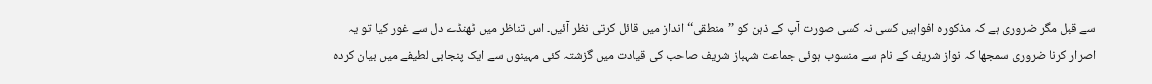سے قبل مگر ضروری ہے کہ مذکورہ افواہیں کسی نہ کسی صورت آپ کے ذہن کو ’’منطقی‘‘ انداز میں قائل کرتی نظر آئیں۔ اس تناظر میں ٹھنڈے دل سے غور کیا تو یہ اصرار کرنا ضروری سمجھا کہ نواز شریف کے نام سے منسوب ہوئی جماعت شہباز شریف صاحب کی قیادت میں گزشتہ کئی مہینوں سے ایک پنجابی لطیفے میں بیان کردہ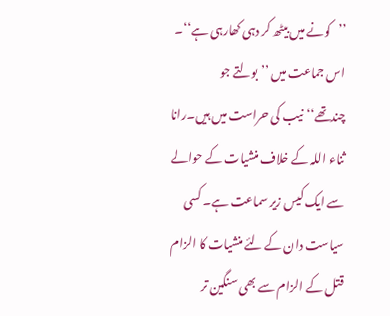’’کونے میں بیٹھ کر دہی کھارہی ہے‘‘۔ اس جماعت میں ’’بولتے جو چندتھے‘‘نیب کی حراست میں ہیں۔رانا ثناء اللہ کے خلاف منشیات کے حوالے سے ایک کیس زیر سماعت ہے۔ کسی سیاست دان کے لئے منشیات کا الزام قتل کے الزام سے بھی سنگین تر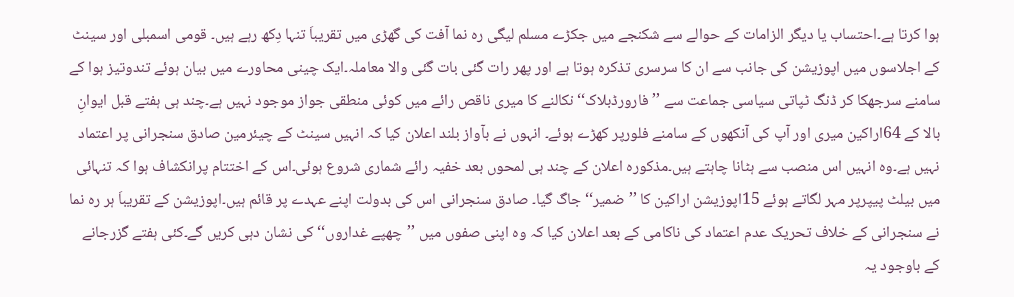ہوا کرتا ہے۔احتساب یا دیگر الزامات کے حوالے سے شکنجے میں جکڑے مسلم لیگی رہ نما آفت کی گھڑی میں تقریباَ تنہا دِکھ رہے ہیں۔ قومی اسمبلی اور سینٹ کے اجلاسوں میں اپوزیشن کی جانب سے ان کا سرسری تذکرہ ہوتا ہے اور پھر رات گئی بات گئی والا معاملہ۔ایک چینی محاورے میں بیان ہوئے تندوتیز ہوا کے سامنے سرجھکا کر ڈنگ ٹپاتی سیاسی جماعت سے ’’فارورڈبلاک‘‘ نکالنے کا میری ناقص رائے میں کوئی منطقی جواز موجود نہیں ہے۔چند ہی ہفتے قبل ایوانِ بالا کے 64اراکین میری اور آپ کی آنکھوں کے سامنے فلورپر کھڑے ہوئے۔ انہوں نے بآواز بلند اعلان کیا کہ انہیں سینٹ کے چیئرمین صادق سنجرانی پر اعتماد نہیں ہے۔وہ انہیں اس منصب سے ہٹانا چاہتے ہیں۔مذکورہ اعلان کے چند ہی لمحوں بعد خفیہ رائے شماری شروع ہوئی۔اس کے اختتام پرانکشاف ہوا کہ تنہائی میں بیلٹ پیپرپر مہر لگاتے ہوئے 15اپوزیشن اراکین کا ’’ضمیر‘‘ جاگ گیا۔ صادق سنجرانی اس کی بدولت اپنے عہدے پر قائم ہیں۔اپوزیشن کے تقریباَ ہر رہ نما نے سنجرانی کے خلاف تحریک عدم اعتماد کی ناکامی کے بعد اعلان کیا کہ وہ اپنی صفوں میں ’’چھپے غداروں‘‘کی نشان دہی کریں گے۔کئی ہفتے گزرجانے کے باوجود یہ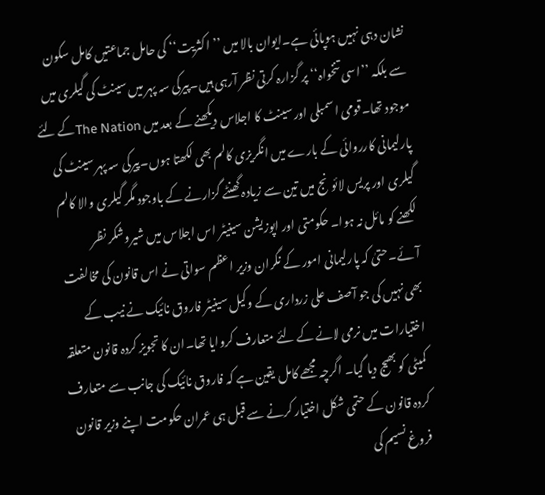نشان دہی نہیں ہوپائی ہے۔ایوان بالا میں ’’اکثریت‘‘ کی حامل جماعتیں کامل سکون سے بلکہ ’’اسی تنخواہ‘‘ پر گزارہ کرتی نظر آرہی ہیں۔پیرکی سہ پہر میں سینٹ کی گیلری میں موجود تھا۔قومی اسمبلی اور سینٹ کا اجلاس دیکھنے کے بعد میں The Nationکے لئے پارلیمانی کارروائی کے بارے میں انگریزی کالم بھی لکھتا ہوں۔پیرکی سہ پہر سینٹ کی گیلری اور پریس لائونج میں تین سے زیادہ گھنٹے گزارنے کے باوجود مگر گیلری والا کالم لکھنے کو مائل نہ ہوا۔ حکومتی اور اپوزیشن سینیٹر اس اجلاس میں شیروشکر نظر آئے۔حتیٰ کہ پارلیمانی امور کے نگران وزیر اعظم سواتی نے اس قانون کی مخالفت بھی نہیں کی جو آصف علی زرداری کے وکیل سینیٹر فاروق نائیک نے نیب کے اختیارات میں نرمی لانے کے لئے متعارف کروایا تھا۔ان کا تجویز کردہ قانون متعلقہ کمیٹی کو بھیج دیا گیا۔ اگرچہ مجھے کامل یقین ہے کہ فاروق نائیک کی جانب سے متعارف کردہ قانون کے حتمی شکل اختیار کرنے سے قبل ہی عمران حکومت اپنے وزیر قانون فروغ نسیم کی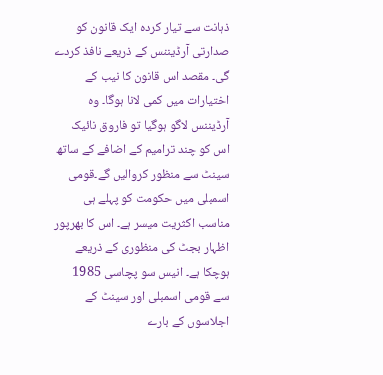ذہانت سے تیار کردہ ایک قانون کو صدارتی آرڈیننس کے ذریعے نافذ کردے گی۔ مقصد اس قانون کا نیب کے اختیارات میں کمی لانا ہوگا۔ وہ آرڈیننس لاگو ہوگیا تو فاروق نائیک اس کو چند ترامیم کے اضافے کے ساتھ سینٹ سے منظور کروالیں گے۔قومی اسمبلی میں حکومت کو پہلے ہی مناسب اکثریت میسر ہے۔ اس کا بھرپور اظہار بجٹ کی منظوری کے ذریعے ہوچکا ہے۔ انیس سو پچاسی 1985 سے قومی اسمبلی اور سینٹ کے اجلاسوں کے بارے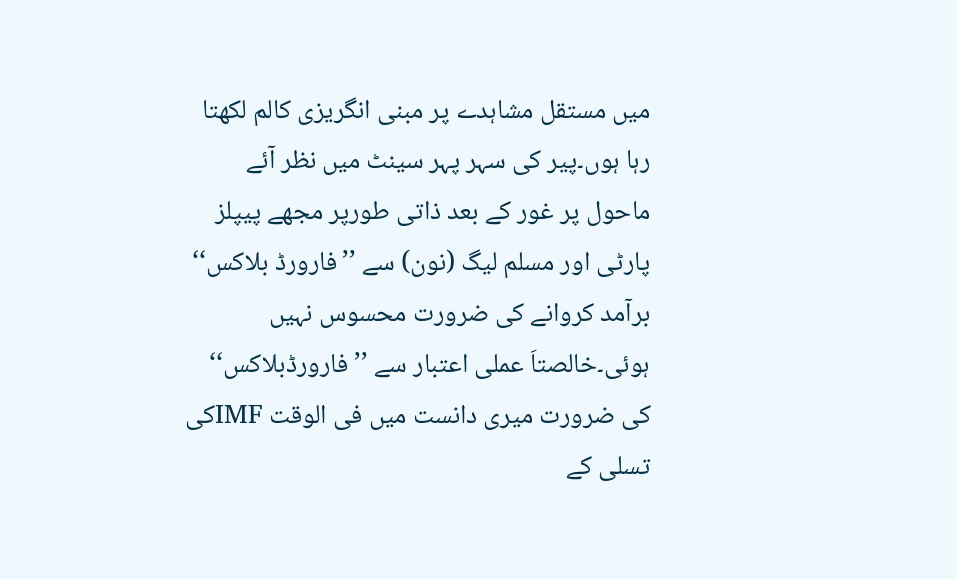میں مستقل مشاہدے پر مبنی انگریزی کالم لکھتا رہا ہوں۔پیر کی سہر پہر سینٹ میں نظر آئے ماحول پر غور کے بعد ذاتی طورپر مجھے پیپلز پارٹی اور مسلم لیگ (نون) سے ’’فارورڈ بلاکس‘‘ برآمد کروانے کی ضرورت محسوس نہیں ہوئی۔خالصتاَ عملی اعتبار سے ’’فارورڈبلاکس‘‘ کی ضرورت میری دانست میں فی الوقت IMFکی تسلی کے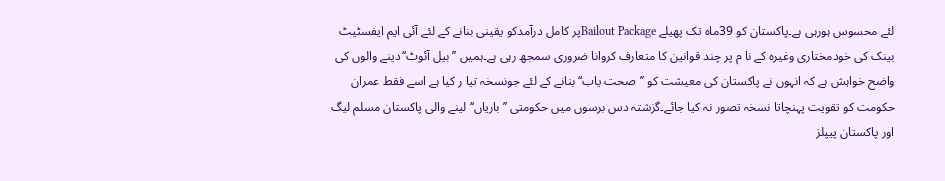لئے محسوس ہورہی ہے۔پاکستان کو 39ماہ تک پھیلے Bailout Packageپر کامل درآمدکو یقینی بنانے کے لئے آئی ایم ایفسٹیٹ بینک کی خودمختاری وغیرہ کے نا م پر چند قوانین کا متعارف کروانا ضروری سمجھ رہی ہے۔ہمیں ’’بیل آئوٹ‘‘دینے والوں کی واضح خواہش ہے کہ انہوں نے پاکستان کی معیشت کو ’’صحت یاب‘‘ بنانے کے لئے جونسخہ تیا ر کیا ہے اسے فقط عمران حکومت کو تقویت پہنچاتا نسخہ تصور نہ کیا جائے۔گزشتہ دس برسوں میں حکومتی ’’باریاں‘‘ لینے والی پاکستان مسلم لیگ اور پاکستان پیپلز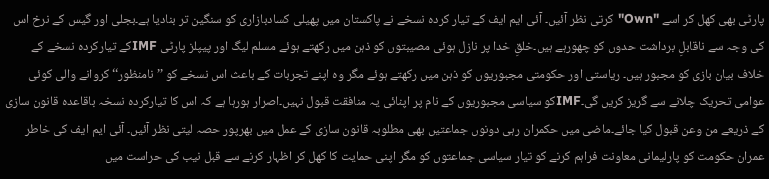پارٹی بھی کھل کر اسے "Own"کرتی نظر آئیں۔ آئی ایم ایف کے تیار کردہ نسخے نے پاکستان میں پھیلی کسادبازاری کو سنگین تر بنادیا ہے۔بجلی اور گیس کے نرخ اس کی وجہ سے ناقابلِ برداشت حدوں کو چھورہے ہیں۔خلقِ خدا پر نازل ہوئی مصیبتوں کو ذہن میں رکھتے ہوئے مسلم لیگ اور پیپلز پارٹی IMFکے تیارکردہ نسخے کے خلاف بیان بازی کو مجبور ہیں۔ ریاستی اور حکومتی مجبوریوں کو ذہن میں رکھتے ہوئے مگر وہ اپنے تجربات کے باعث اس نسخے کو ’’نامنظور‘‘ کروانے والی کوئی عوامی تحریک چلانے سے گریز کریں گی۔IMFکو سیاسی مجبوریوں کے نام پر اپنائی یہ منافقت قبول نہیں۔اصرار ہورہا ہے کہ اس کا تیارکردہ نسخہ باقاعدہ قانون سازی کے ذریعے من وعن قبول کیا جائے۔ماضی میں حکمران رہی دونوں جماعتیں بھی مطلوبہ قانون سازی کے عمل میں بھرپور حصہ لیتی نظر آئیں۔ آئی ایم ایف کی خاطر عمران حکومت کو پارلیمانی معاونت فراہم کرنے کو تیار سیاسی جماعتوں کو مگر اپنی حمایت کا کھل کر اظہار کرنے سے قبل نیب کی حراست میں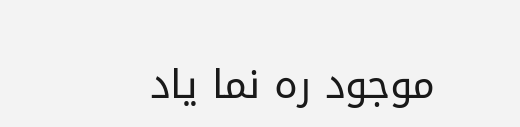موجود رہ نما یاد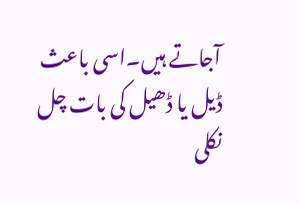آجاتے ہیں۔اسی باعث ڈیل یا ڈھیل کی بات چل نکلی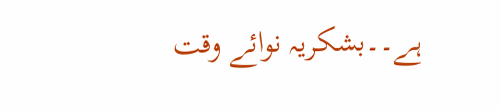ہے۔۔بشکریہ نوائے وقت